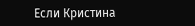Если Кристина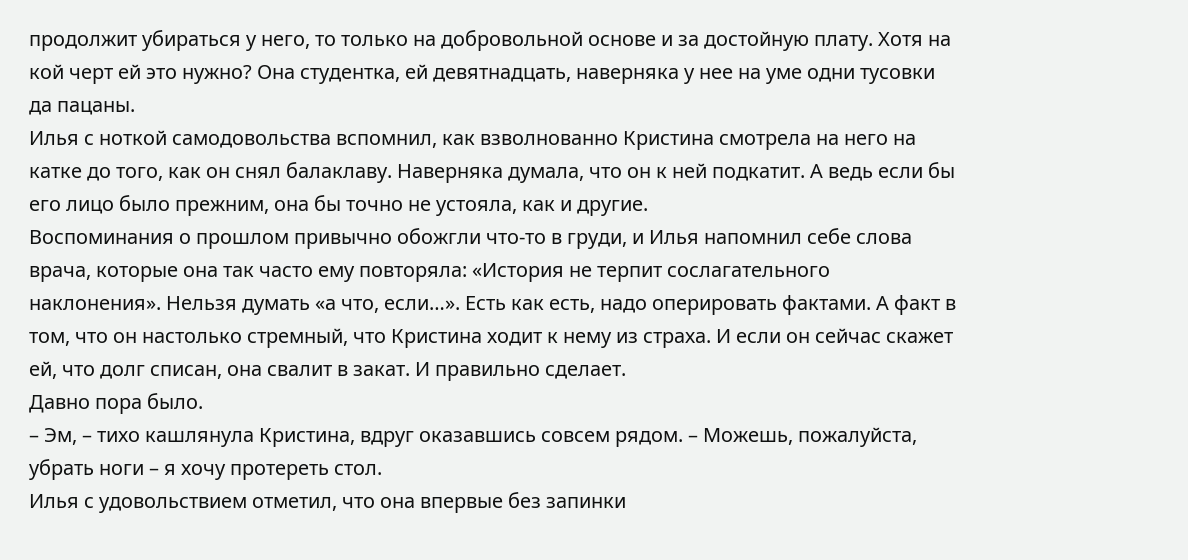продолжит убираться у него, то только на добровольной основе и за достойную плату. Хотя на кой черт ей это нужно? Она студентка, ей девятнадцать, наверняка у нее на уме одни тусовки да пацаны.
Илья с ноткой самодовольства вспомнил, как взволнованно Кристина смотрела на него на катке до того, как он снял балаклаву. Наверняка думала, что он к ней подкатит. А ведь если бы его лицо было прежним, она бы точно не устояла, как и другие.
Воспоминания о прошлом привычно обожгли что-то в груди, и Илья напомнил себе слова врача, которые она так часто ему повторяла: «История не терпит сослагательного наклонения». Нельзя думать «а что, если…». Есть как есть, надо оперировать фактами. А факт в том, что он настолько стремный, что Кристина ходит к нему из страха. И если он сейчас скажет ей, что долг списан, она свалит в закат. И правильно сделает.
Давно пора было.
– Эм, – тихо кашлянула Кристина, вдруг оказавшись совсем рядом. – Можешь, пожалуйста, убрать ноги – я хочу протереть стол.
Илья с удовольствием отметил, что она впервые без запинки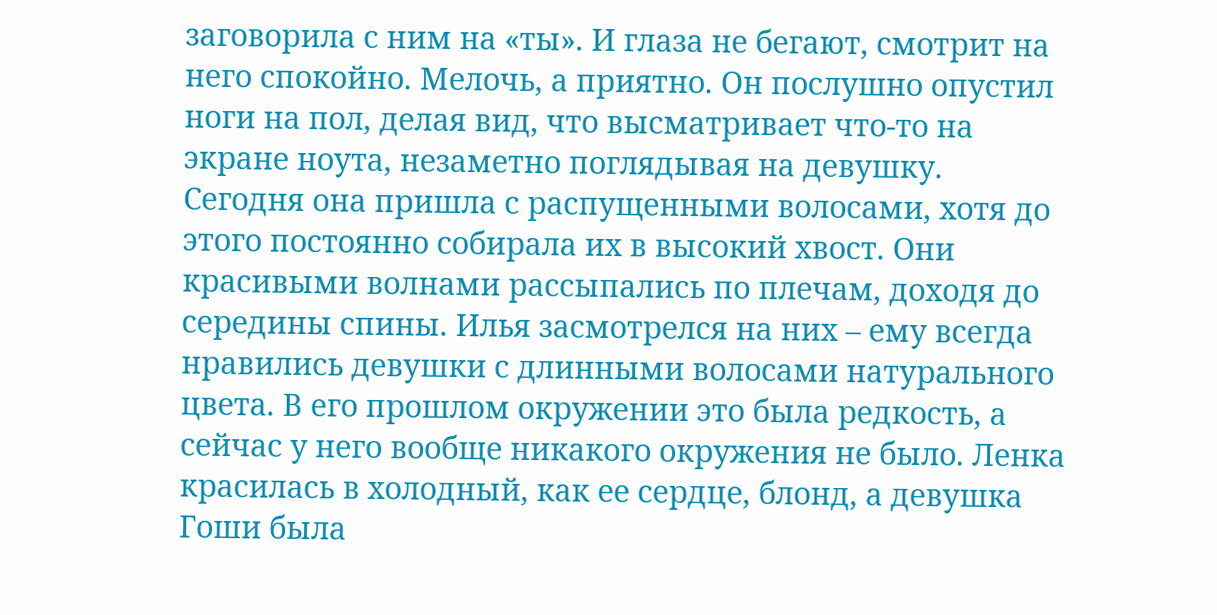заговорила с ним на «ты». И глаза не бегают, смотрит на него спокойно. Мелочь, а приятно. Он послушно опустил ноги на пол, делая вид, что высматривает что-то на экране ноута, незаметно поглядывая на девушку.
Сегодня она пришла с распущенными волосами, хотя до этого постоянно собирала их в высокий хвост. Они красивыми волнами рассыпались по плечам, доходя до середины спины. Илья засмотрелся на них – ему всегда нравились девушки с длинными волосами натурального цвета. В его прошлом окружении это была редкость, а сейчас у него вообще никакого окружения не было. Ленка красилась в холодный, как ее сердце, блонд, а девушка Гоши была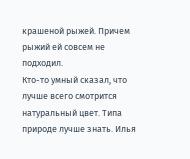крашеной рыжей. Причем рыжий ей совсем не подходил.
Кто-то умный сказал, что лучше всего смотрится натуральный цвет. Типа природе лучше знать. Илья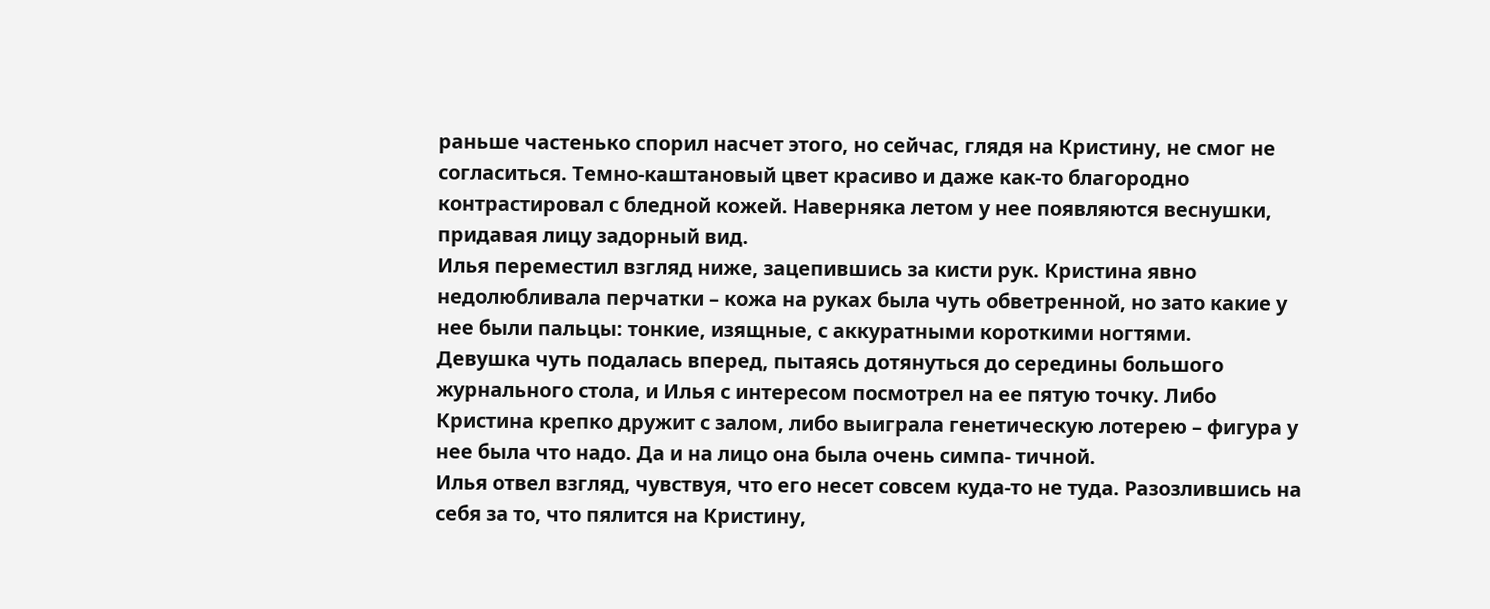раньше частенько спорил насчет этого, но сейчас, глядя на Кристину, не смог не согласиться. Темно-каштановый цвет красиво и даже как-то благородно контрастировал с бледной кожей. Наверняка летом у нее появляются веснушки, придавая лицу задорный вид.
Илья переместил взгляд ниже, зацепившись за кисти рук. Кристина явно недолюбливала перчатки – кожа на руках была чуть обветренной, но зато какие у нее были пальцы: тонкие, изящные, с аккуратными короткими ногтями.
Девушка чуть подалась вперед, пытаясь дотянуться до середины большого журнального стола, и Илья с интересом посмотрел на ее пятую точку. Либо Кристина крепко дружит с залом, либо выиграла генетическую лотерею – фигура у нее была что надо. Да и на лицо она была очень симпа- тичной.
Илья отвел взгляд, чувствуя, что его несет совсем куда-то не туда. Разозлившись на себя за то, что пялится на Кристину,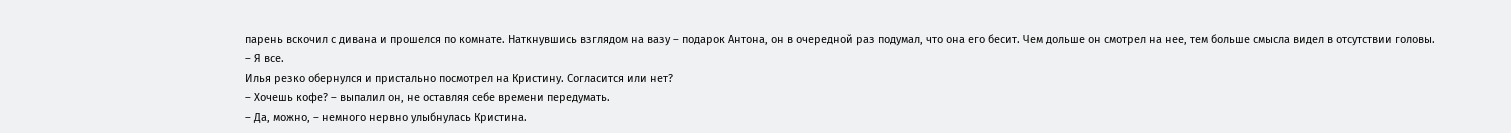парень вскочил с дивана и прошелся по комнате. Наткнувшись взглядом на вазу – подарок Антона, он в очередной раз подумал, что она его бесит. Чем дольше он смотрел на нее, тем больше смысла видел в отсутствии головы.
– Я все.
Илья резко обернулся и пристально посмотрел на Кристину. Согласится или нет?
– Хочешь кофе? – выпалил он, не оставляя себе времени передумать.
– Да, можно, – немного нервно улыбнулась Кристина.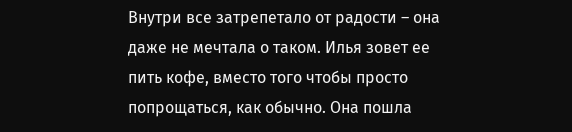Внутри все затрепетало от радости – она даже не мечтала о таком. Илья зовет ее пить кофе, вместо того чтобы просто попрощаться, как обычно. Она пошла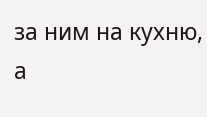за ним на кухню, а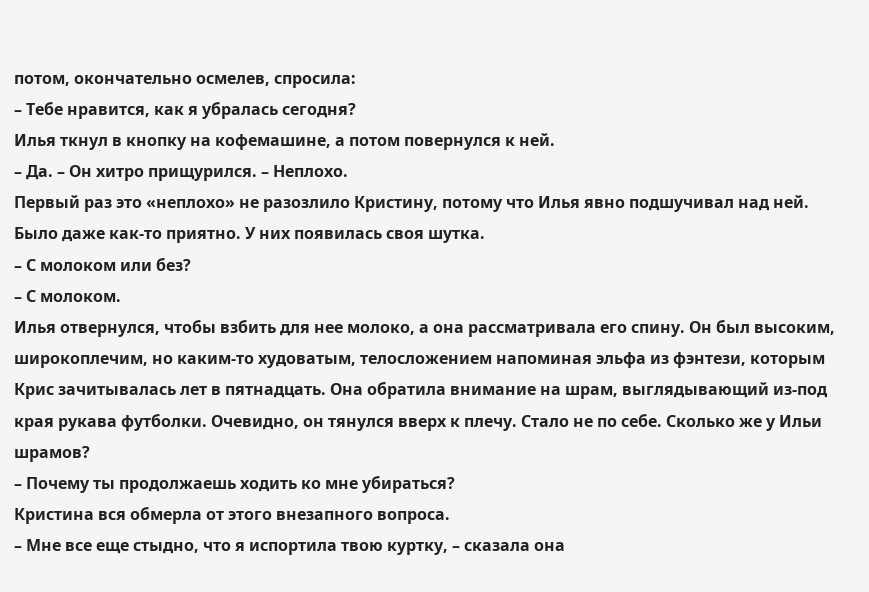потом, окончательно осмелев, спросила:
– Тебе нравится, как я убралась сегодня?
Илья ткнул в кнопку на кофемашине, а потом повернулся к ней.
– Да. – Он хитро прищурился. – Неплохо.
Первый раз это «неплохо» не разозлило Кристину, потому что Илья явно подшучивал над ней. Было даже как-то приятно. У них появилась своя шутка.
– С молоком или без?
– С молоком.
Илья отвернулся, чтобы взбить для нее молоко, а она рассматривала его спину. Он был высоким, широкоплечим, но каким-то худоватым, телосложением напоминая эльфа из фэнтези, которым Крис зачитывалась лет в пятнадцать. Она обратила внимание на шрам, выглядывающий из-под края рукава футболки. Очевидно, он тянулся вверх к плечу. Стало не по себе. Сколько же у Ильи шрамов?
– Почему ты продолжаешь ходить ко мне убираться?
Кристина вся обмерла от этого внезапного вопроса.
– Мне все еще стыдно, что я испортила твою куртку, – сказала она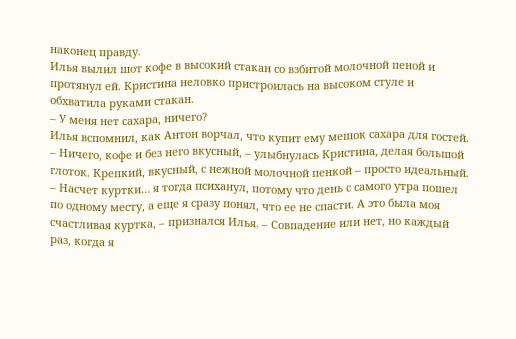наконец правду.
Илья вылил шот кофе в высокий стакан со взбитой молочной пеной и протянул ей. Кристина неловко пристроилась на высоком стуле и обхватила руками стакан.
– У меня нет сахара, ничего?
Илья вспомнил, как Антон ворчал, что купит ему мешок сахара для гостей.
– Ничего, кофе и без него вкусный, – улыбнулась Кристина, делая большой глоток. Крепкий, вкусный, с нежной молочной пенкой – просто идеальный.
– Насчет куртки… я тогда психанул, потому что день с самого утра пошел по одному месту, а еще я сразу понял, что ее не спасти. А это была моя счастливая куртка, – признался Илья. – Совпадение или нет, но каждый раз, когда я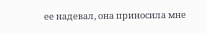ее надевал, она приносила мне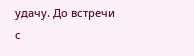удачу. До встречи с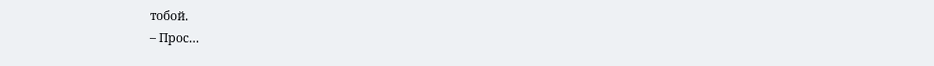тобой.
– Прос…